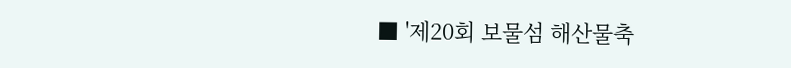■ '제20회 보물섬 해산물축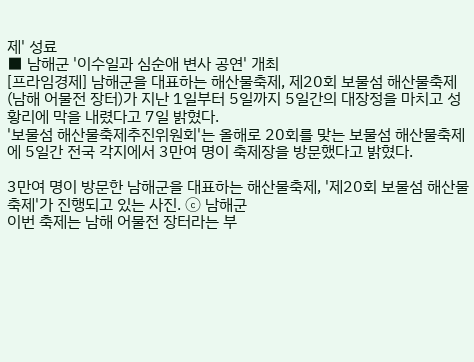제' 성료
■ 남해군 '이수일과 심순애 변사 공연' 개최
[프라임경제] 남해군을 대표하는 해산물축제, 제20회 보물섬 해산물축제(남해 어물전 장터)가 지난 1일부터 5일까지 5일간의 대장정을 마치고 성황리에 막을 내렸다고 7일 밝혔다.
'보물섬 해산물축제추진위원회'는 올해로 20회를 맞는 보물섬 해산물축제에 5일간 전국 각지에서 3만여 명이 축제장을 방문했다고 밝혔다.

3만여 명이 방문한 남해군을 대표하는 해산물축제, '제20회 보물섬 해산물축제'가 진행되고 있는 사진. ⓒ 남해군
이번 축제는 남해 어물전 장터라는 부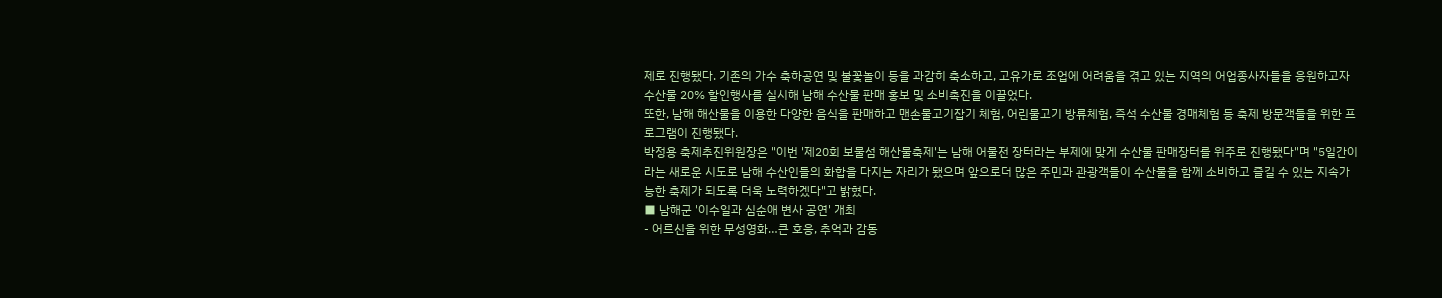제로 진행됐다. 기존의 가수 축하공연 및 불꽃놀이 등을 과감히 축소하고, 고유가로 조업에 어려움을 겪고 있는 지역의 어업종사자들을 응원하고자 수산물 20% 할인행사를 실시해 남해 수산물 판매 홍보 및 소비촉진을 이끌었다.
또한, 남해 해산물을 이용한 다양한 음식을 판매하고 맨손물고기잡기 체험, 어린물고기 방류체험, 즉석 수산물 경매체험 등 축제 방문객들을 위한 프로그램이 진행됐다.
박정용 축제추진위원장은 "이번 '제20회 보물섬 해산물축제'는 남해 어물전 장터라는 부제에 맞게 수산물 판매장터를 위주로 진행됐다"며 "5일간이라는 새로운 시도로 남해 수산인들의 화합을 다지는 자리가 됐으며 앞으로더 많은 주민과 관광객들이 수산물을 함께 소비하고 즐길 수 있는 지속가능한 축제가 되도록 더욱 노력하겠다"고 밝혔다.
■ 남해군 '이수일과 심순애 변사 공연' 개최
- 어르신을 위한 무성영화…큰 호응, 추억과 감동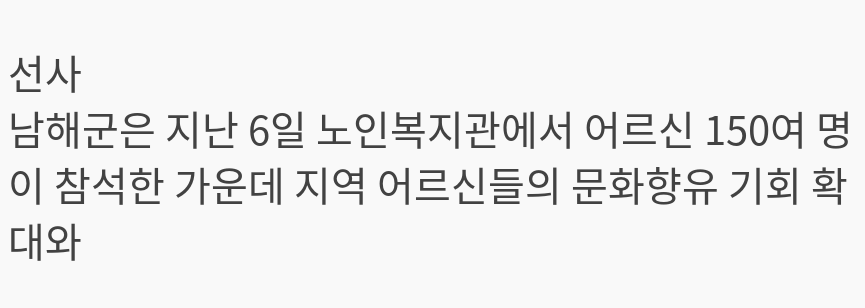선사
남해군은 지난 6일 노인복지관에서 어르신 150여 명이 참석한 가운데 지역 어르신들의 문화향유 기회 확대와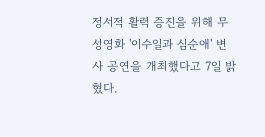정서적 활력 증진을 위해 무성영화 '이수일과 심순애' 변사 공연을 개최했다고 7일 밝혔다.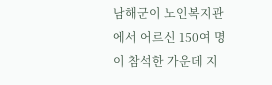남해군이 노인복지관에서 어르신 150여 명이 참석한 가운데 지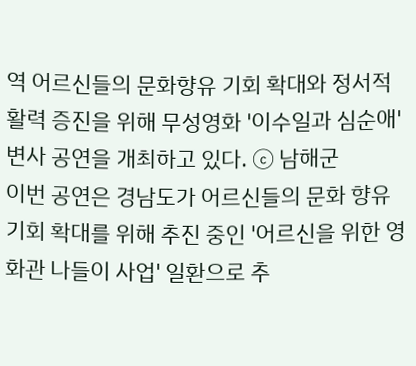역 어르신들의 문화향유 기회 확대와 정서적 활력 증진을 위해 무성영화 '이수일과 심순애' 변사 공연을 개최하고 있다. ⓒ 남해군
이번 공연은 경남도가 어르신들의 문화 향유 기회 확대를 위해 추진 중인 '어르신을 위한 영화관 나들이 사업' 일환으로 추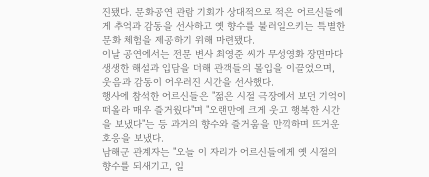진됐다. 문화공연 관람 기회가 상대적으로 적은 어르신들에게 추억과 감동을 선사하고 옛 향수를 불러일으키는 특별한 문화 체험을 제공하기 위해 마련됐다.
이날 공연에서는 전문 변사 최영준 씨가 무성영화 장면마다 생생한 해설과 입담을 더해 관객들의 몰입을 이끌었으며, 웃음과 감동이 어우러진 시간을 선사했다.
행사에 참석한 어르신들은 "젊은 시절 극장에서 보던 기억이 떠올라 매우 즐거웠다"며 "오랜만에 크게 웃고 행복한 시간을 보냈다"는 등 과거의 향수와 즐거움을 만끽하며 뜨거운 호응을 보냈다.
남해군 관계자는 "오늘 이 자리가 어르신들에게 옛 시절의 향수를 되새기고, 일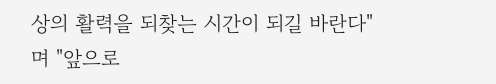상의 활력을 되찾는 시간이 되길 바란다"며 "앞으로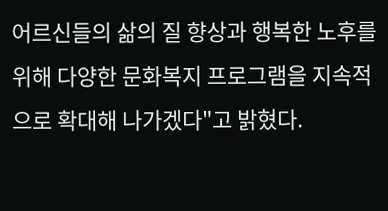어르신들의 삶의 질 향상과 행복한 노후를 위해 다양한 문화복지 프로그램을 지속적으로 확대해 나가겠다"고 밝혔다.